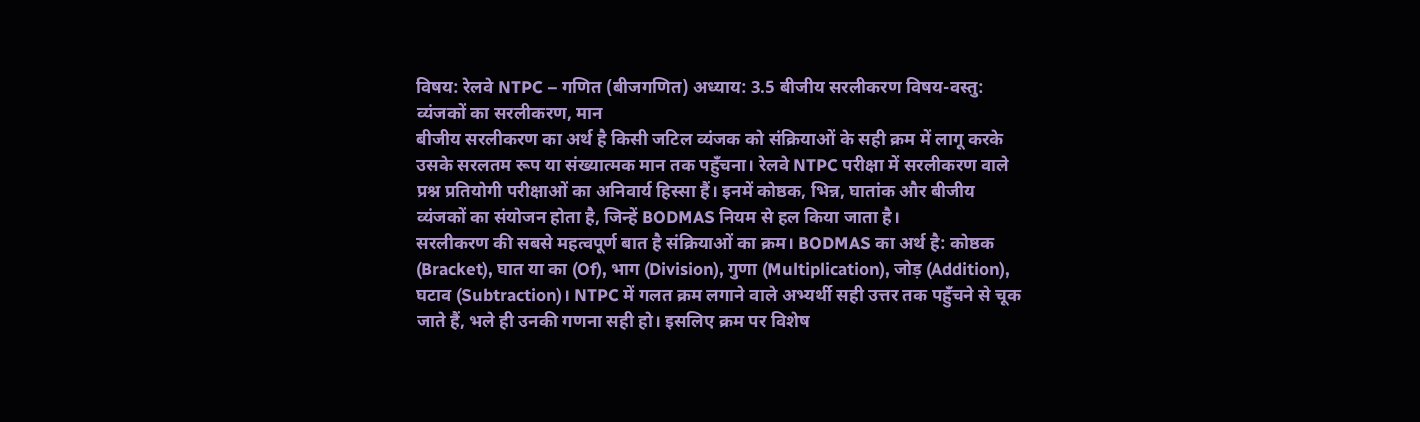विषय: रेलवे NTPC – गणित (बीजगणित) अध्याय: 3.5 बीजीय सरलीकरण विषय-वस्तु: व्यंजकों का सरलीकरण, मान
बीजीय सरलीकरण का अर्थ है किसी जटिल व्यंजक को संक्रियाओं के सही क्रम में लागू करके उसके सरलतम रूप या संख्यात्मक मान तक पहुँचना। रेलवे NTPC परीक्षा में सरलीकरण वाले प्रश्न प्रतियोगी परीक्षाओं का अनिवार्य हिस्सा हैं। इनमें कोष्ठक, भिन्न, घातांक और बीजीय व्यंजकों का संयोजन होता है, जिन्हें BODMAS नियम से हल किया जाता है।
सरलीकरण की सबसे महत्वपूर्ण बात है संक्रियाओं का क्रम। BODMAS का अर्थ है: कोष्ठक (Bracket), घात या का (Of), भाग (Division), गुणा (Multiplication), जोड़ (Addition), घटाव (Subtraction)। NTPC में गलत क्रम लगाने वाले अभ्यर्थी सही उत्तर तक पहुँचने से चूक जाते हैं, भले ही उनकी गणना सही हो। इसलिए क्रम पर विशेष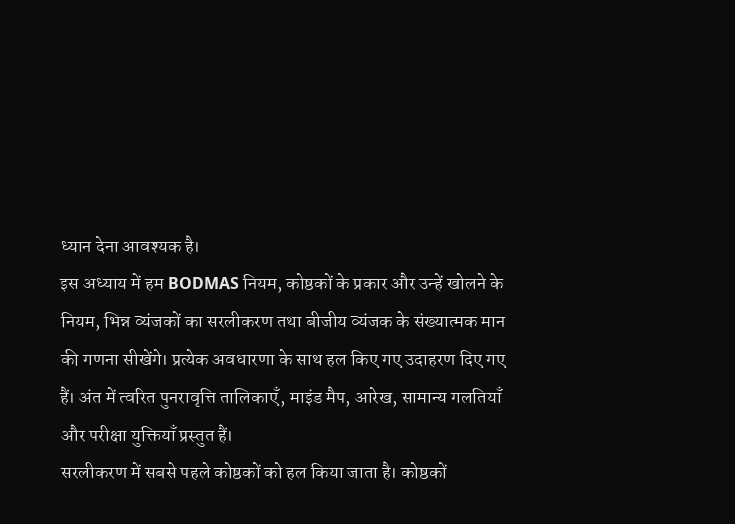ध्यान देना आवश्यक है।
इस अध्याय में हम BODMAS नियम, कोष्ठकों के प्रकार और उन्हें खोलने के नियम, भिन्न व्यंजकों का सरलीकरण तथा बीजीय व्यंजक के संख्यात्मक मान की गणना सीखेंगे। प्रत्येक अवधारणा के साथ हल किए गए उदाहरण दिए गए हैं। अंत में त्वरित पुनरावृत्ति तालिकाएँ, माइंड मैप, आरेख, सामान्य गलतियाँ और परीक्षा युक्तियाँ प्रस्तुत हैं।
सरलीकरण में सबसे पहले कोष्ठकों को हल किया जाता है। कोष्ठकों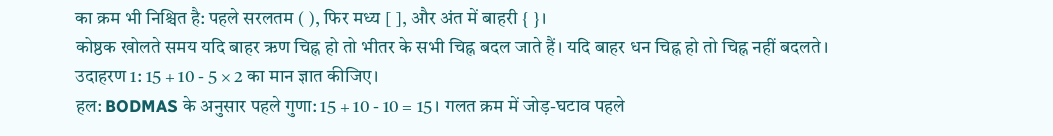का क्रम भी निश्चित है: पहले सरलतम ( ), फिर मध्य [ ], और अंत में बाहरी { }।
कोष्ठक खोलते समय यदि बाहर ऋण चिह्न हो तो भीतर के सभी चिह्न बदल जाते हैं। यदि बाहर धन चिह्न हो तो चिह्न नहीं बदलते।
उदाहरण 1: 15 + 10 - 5 × 2 का मान ज्ञात कीजिए।
हल: BODMAS के अनुसार पहले गुणा: 15 + 10 - 10 = 15। गलत क्रम में जोड़-घटाव पहले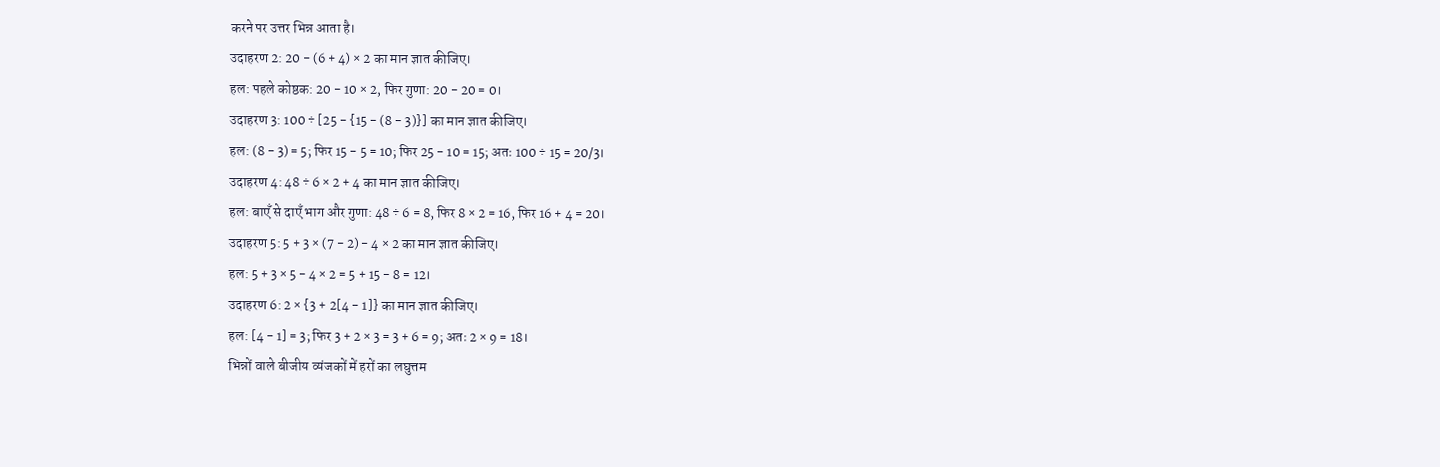करने पर उत्तर भिन्न आता है।
उदाहरण 2: 20 - (6 + 4) × 2 का मान ज्ञात कीजिए।
हल: पहले कोष्ठक: 20 - 10 × 2, फिर गुणा: 20 - 20 = 0।
उदाहरण 3: 100 ÷ [25 - {15 - (8 - 3)}] का मान ज्ञात कीजिए।
हल: (8 - 3) = 5; फिर 15 - 5 = 10; फिर 25 - 10 = 15; अतः 100 ÷ 15 = 20/3।
उदाहरण 4: 48 ÷ 6 × 2 + 4 का मान ज्ञात कीजिए।
हल: बाएँ से दाएँ भाग और गुणा: 48 ÷ 6 = 8, फिर 8 × 2 = 16, फिर 16 + 4 = 20।
उदाहरण 5: 5 + 3 × (7 - 2) - 4 × 2 का मान ज्ञात कीजिए।
हल: 5 + 3 × 5 - 4 × 2 = 5 + 15 - 8 = 12।
उदाहरण 6: 2 × {3 + 2[4 - 1]} का मान ज्ञात कीजिए।
हल: [4 - 1] = 3; फिर 3 + 2 × 3 = 3 + 6 = 9; अतः 2 × 9 = 18।
भिन्नों वाले बीजीय व्यंजकों में हरों का लघुत्तम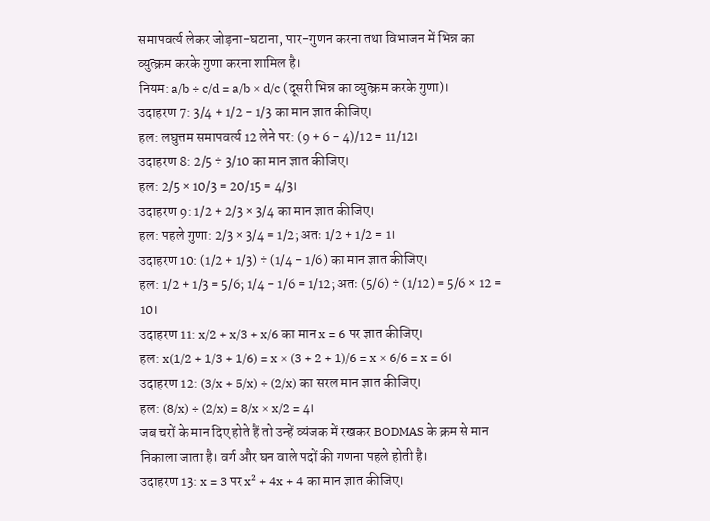समापवर्त्य लेकर जोड़ना-घटाना, पार-गुणन करना तथा विभाजन में भिन्न का व्युत्क्रम करके गुणा करना शामिल है।
नियम: a/b ÷ c/d = a/b × d/c (दूसरी भिन्न का व्युत्क्रम करके गुणा)।
उदाहरण 7: 3/4 + 1/2 - 1/3 का मान ज्ञात कीजिए।
हल: लघुत्तम समापवर्त्य 12 लेने पर: (9 + 6 - 4)/12 = 11/12।
उदाहरण 8: 2/5 ÷ 3/10 का मान ज्ञात कीजिए।
हल: 2/5 × 10/3 = 20/15 = 4/3।
उदाहरण 9: 1/2 + 2/3 × 3/4 का मान ज्ञात कीजिए।
हल: पहले गुणा: 2/3 × 3/4 = 1/2; अतः 1/2 + 1/2 = 1।
उदाहरण 10: (1/2 + 1/3) ÷ (1/4 - 1/6) का मान ज्ञात कीजिए।
हल: 1/2 + 1/3 = 5/6; 1/4 - 1/6 = 1/12; अतः (5/6) ÷ (1/12) = 5/6 × 12 = 10।
उदाहरण 11: x/2 + x/3 + x/6 का मान x = 6 पर ज्ञात कीजिए।
हल: x(1/2 + 1/3 + 1/6) = x × (3 + 2 + 1)/6 = x × 6/6 = x = 6।
उदाहरण 12: (3/x + 5/x) ÷ (2/x) का सरल मान ज्ञात कीजिए।
हल: (8/x) ÷ (2/x) = 8/x × x/2 = 4।
जब चरों के मान दिए होते हैं तो उन्हें व्यंजक में रखकर BODMAS के क्रम से मान निकाला जाता है। वर्ग और घन वाले पदों की गणना पहले होती है।
उदाहरण 13: x = 3 पर x² + 4x + 4 का मान ज्ञात कीजिए।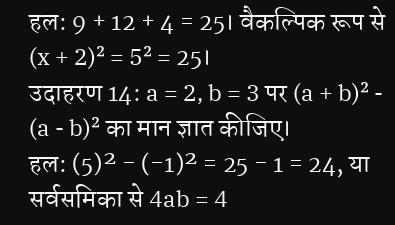हल: 9 + 12 + 4 = 25। वैकल्पिक रूप से (x + 2)² = 5² = 25।
उदाहरण 14: a = 2, b = 3 पर (a + b)² - (a - b)² का मान ज्ञात कीजिए।
हल: (5)² - (-1)² = 25 - 1 = 24, या सर्वसमिका से 4ab = 4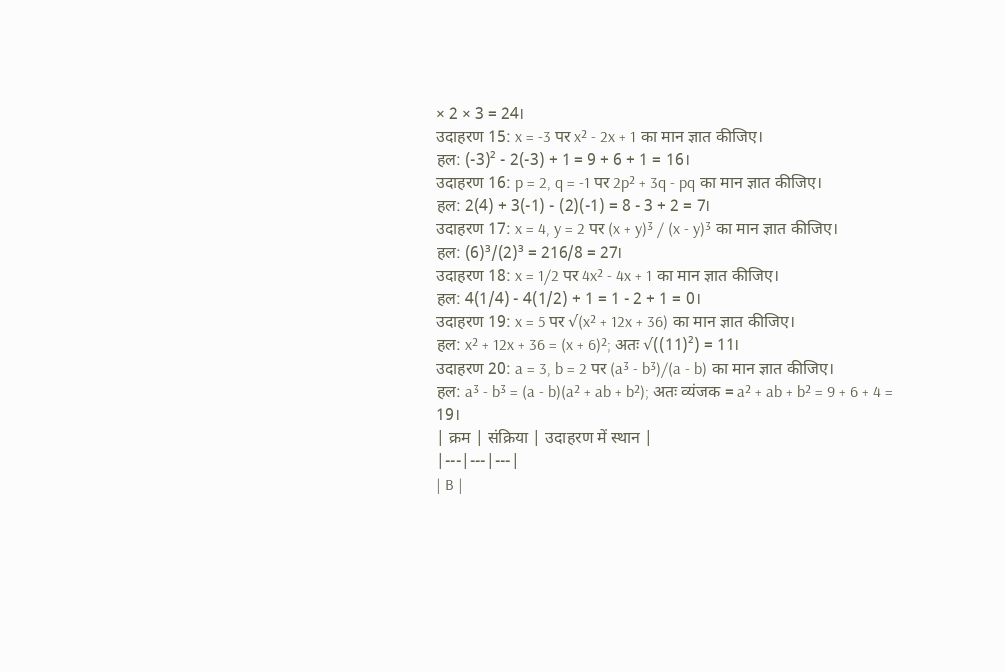× 2 × 3 = 24।
उदाहरण 15: x = -3 पर x² - 2x + 1 का मान ज्ञात कीजिए।
हल: (-3)² - 2(-3) + 1 = 9 + 6 + 1 = 16।
उदाहरण 16: p = 2, q = -1 पर 2p² + 3q - pq का मान ज्ञात कीजिए।
हल: 2(4) + 3(-1) - (2)(-1) = 8 - 3 + 2 = 7।
उदाहरण 17: x = 4, y = 2 पर (x + y)³ / (x - y)³ का मान ज्ञात कीजिए।
हल: (6)³/(2)³ = 216/8 = 27।
उदाहरण 18: x = 1/2 पर 4x² - 4x + 1 का मान ज्ञात कीजिए।
हल: 4(1/4) - 4(1/2) + 1 = 1 - 2 + 1 = 0।
उदाहरण 19: x = 5 पर √(x² + 12x + 36) का मान ज्ञात कीजिए।
हल: x² + 12x + 36 = (x + 6)²; अतः √((11)²) = 11।
उदाहरण 20: a = 3, b = 2 पर (a³ - b³)/(a - b) का मान ज्ञात कीजिए।
हल: a³ - b³ = (a - b)(a² + ab + b²); अतः व्यंजक = a² + ab + b² = 9 + 6 + 4 = 19।
| क्रम | संक्रिया | उदाहरण में स्थान |
|---|---|---|
| B |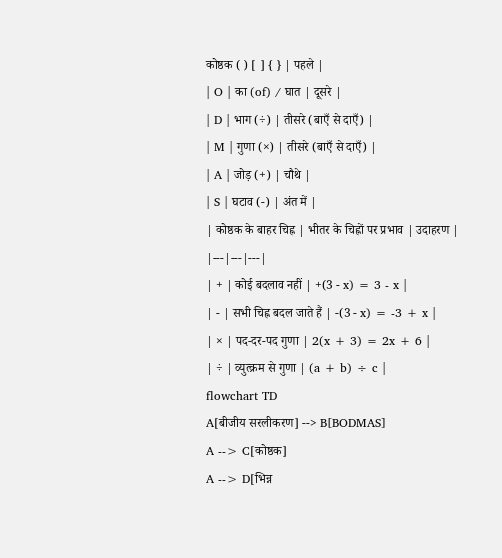कोष्ठक ( ) [ ] { } | पहले |
| O | का (of) / घात | दूसरे |
| D | भाग (÷) | तीसरे (बाएँ से दाएँ) |
| M | गुणा (×) | तीसरे (बाएँ से दाएँ) |
| A | जोड़ (+) | चौथे |
| S | घटाव (-) | अंत में |
| कोष्ठक के बाहर चिह्न | भीतर के चिह्नों पर प्रभाव | उदाहरण |
|---|---|---|
| + | कोई बदलाव नहीं | +(3 - x) = 3 - x |
| - | सभी चिह्न बदल जाते हैं | -(3 - x) = -3 + x |
| × | पद-दर-पद गुणा | 2(x + 3) = 2x + 6 |
| ÷ | व्युत्क्रम से गुणा | (a + b) ÷ c |
flowchart TD
A[बीजीय सरलीकरण] --> B[BODMAS]
A --> C[कोष्ठक]
A --> D[भिन्न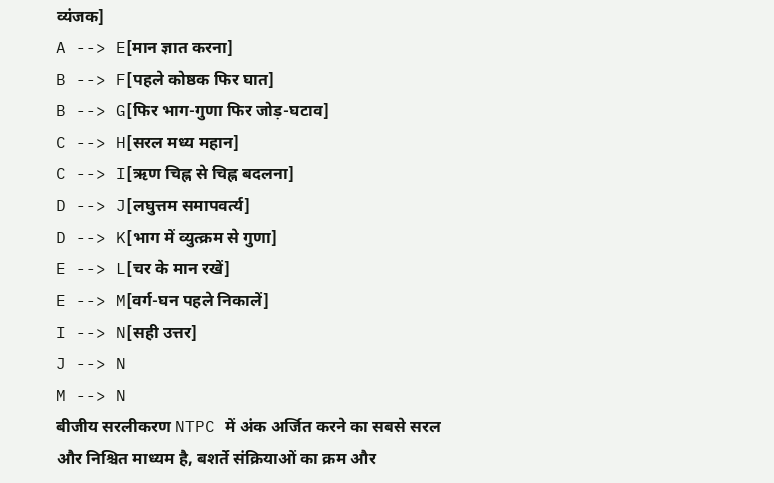व्यंजक]
A --> E[मान ज्ञात करना]
B --> F[पहले कोष्ठक फिर घात]
B --> G[फिर भाग-गुणा फिर जोड़-घटाव]
C --> H[सरल मध्य महान]
C --> I[ऋण चिह्न से चिह्न बदलना]
D --> J[लघुत्तम समापवर्त्य]
D --> K[भाग में व्युत्क्रम से गुणा]
E --> L[चर के मान रखें]
E --> M[वर्ग-घन पहले निकालें]
I --> N[सही उत्तर]
J --> N
M --> N
बीजीय सरलीकरण NTPC में अंक अर्जित करने का सबसे सरल और निश्चित माध्यम है, बशर्ते संक्रियाओं का क्रम और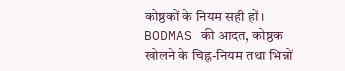कोष्ठकों के नियम सही हों। BODMAS की आदत, कोष्ठक खोलने के चिह्न-नियम तथा भिन्नों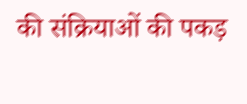की संक्रियाओं की पकड़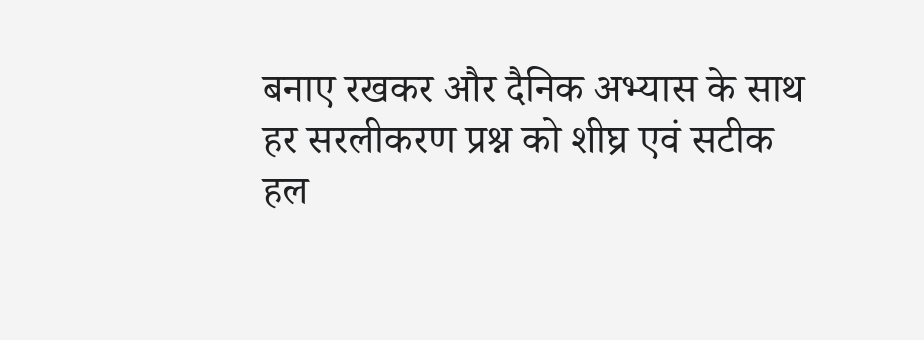बनाए रखकर और दैनिक अभ्यास के साथ हर सरलीकरण प्रश्न को शीघ्र एवं सटीक हल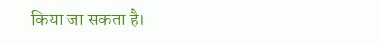किया जा सकता है।